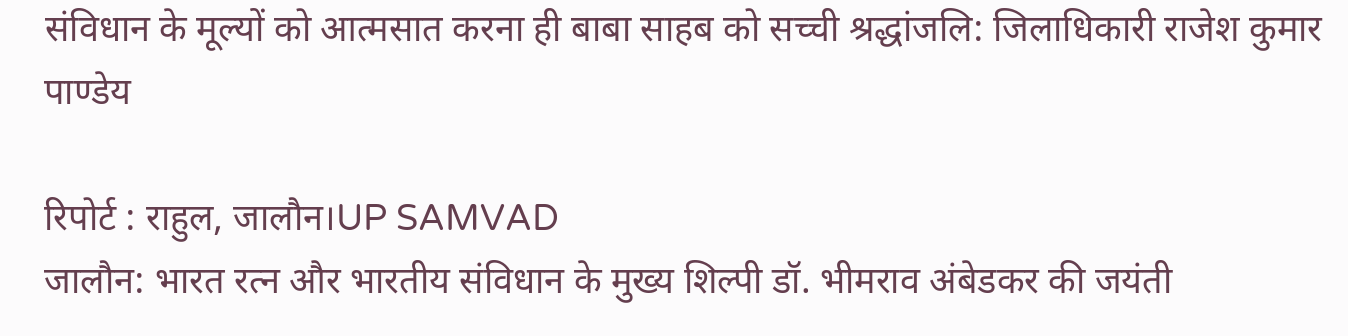संविधान के मूल्यों को आत्मसात करना ही बाबा साहब को सच्ची श्रद्धांजलि: जिलाधिकारी राजेश कुमार पाण्डेय

रिपोर्ट : राहुल, जालौन।UP SAMVAD
जालौन: भारत रत्न और भारतीय संविधान के मुख्य शिल्पी डॉ. भीमराव अंबेडकर की जयंती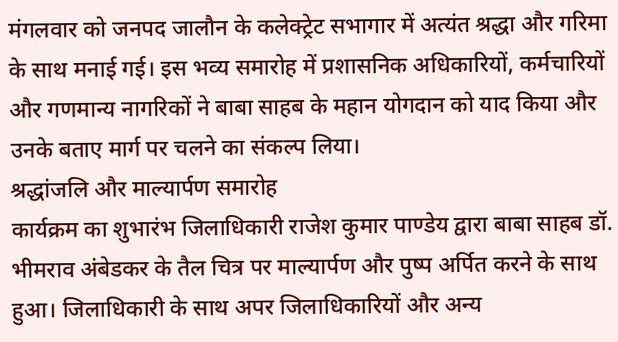मंगलवार को जनपद जालौन के कलेक्ट्रेट सभागार में अत्यंत श्रद्धा और गरिमा के साथ मनाई गई। इस भव्य समारोह में प्रशासनिक अधिकारियों, कर्मचारियों और गणमान्य नागरिकों ने बाबा साहब के महान योगदान को याद किया और उनके बताए मार्ग पर चलने का संकल्प लिया।
श्रद्धांजलि और माल्यार्पण समारोह
कार्यक्रम का शुभारंभ जिलाधिकारी राजेश कुमार पाण्डेय द्वारा बाबा साहब डॉ. भीमराव अंबेडकर के तैल चित्र पर माल्यार्पण और पुष्प अर्पित करने के साथ हुआ। जिलाधिकारी के साथ अपर जिलाधिकारियों और अन्य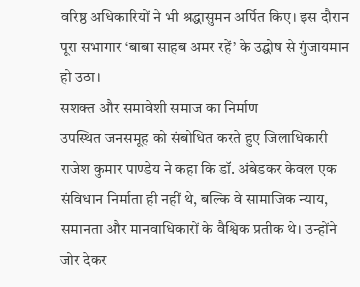वरिष्ठ अधिकारियों ने भी श्रद्धासुमन अर्पित किए। इस दौरान पूरा सभागार ‘बाबा साहब अमर रहें’ के उद्घोष से गुंजायमान हो उठा।
सशक्त और समावेशी समाज का निर्माण
उपस्थित जनसमूह को संबोधित करते हुए जिलाधिकारी राजेश कुमार पाण्डेय ने कहा कि डॉ. अंबेडकर केवल एक संविधान निर्माता ही नहीं थे, बल्कि वे सामाजिक न्याय, समानता और मानवाधिकारों के वैश्विक प्रतीक थे। उन्होंने जोर देकर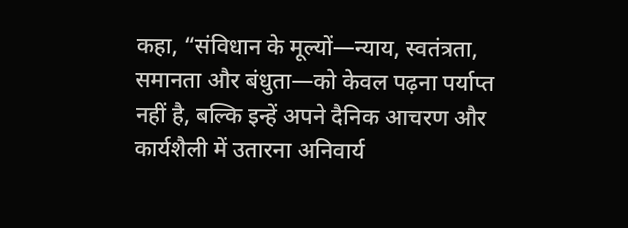कहा, “संविधान के मूल्यों—न्याय, स्वतंत्रता, समानता और बंधुता—को केवल पढ़ना पर्याप्त नहीं है, बल्कि इन्हें अपने दैनिक आचरण और कार्यशैली में उतारना अनिवार्य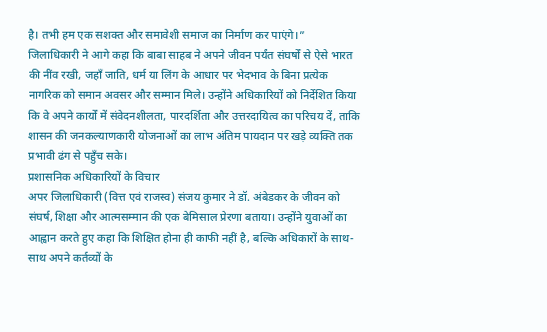है। तभी हम एक सशक्त और समावेशी समाज का निर्माण कर पाएंगे।”
जिलाधिकारी ने आगे कहा कि बाबा साहब ने अपने जीवन पर्यंत संघर्षों से ऐसे भारत की नींव रखी, जहाँ जाति, धर्म या लिंग के आधार पर भेदभाव के बिना प्रत्येक नागरिक को समान अवसर और सम्मान मिले। उन्होंने अधिकारियों को निर्देशित किया कि वे अपने कार्यों में संवेदनशीलता, पारदर्शिता और उत्तरदायित्व का परिचय दें, ताकि शासन की जनकल्याणकारी योजनाओं का लाभ अंतिम पायदान पर खड़े व्यक्ति तक प्रभावी ढंग से पहुँच सके।
प्रशासनिक अधिकारियों के विचार
अपर जिलाधिकारी (वित्त एवं राजस्व) संजय कुमार ने डॉ. अंबेडकर के जीवन को संघर्ष, शिक्षा और आत्मसम्मान की एक बेमिसाल प्रेरणा बताया। उन्होंने युवाओं का आह्वान करते हुए कहा कि शिक्षित होना ही काफी नहीं है, बल्कि अधिकारों के साथ-साथ अपने कर्तव्यों के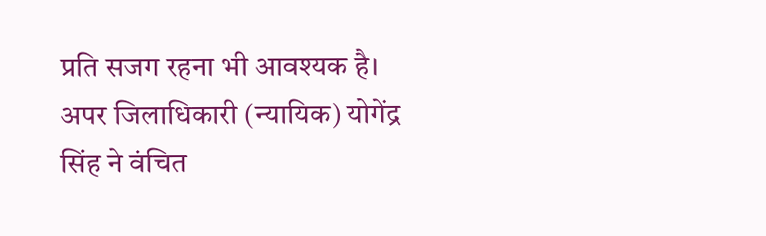प्रति सजग रहना भी आवश्यक है।
अपर जिलाधिकारी (न्यायिक) योगेंद्र सिंह ने वंचित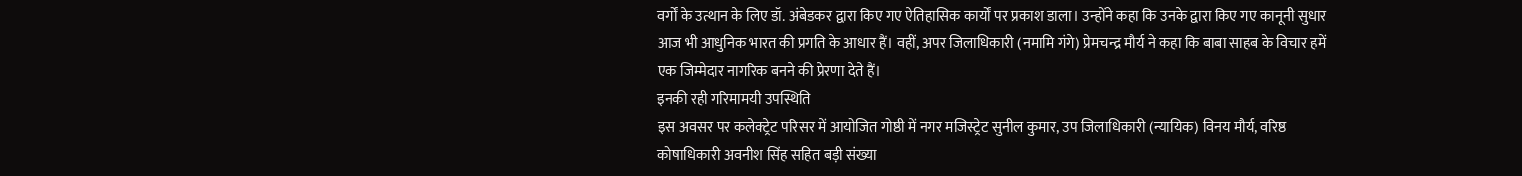वर्गों के उत्थान के लिए डॉ. अंबेडकर द्वारा किए गए ऐतिहासिक कार्यों पर प्रकाश डाला। उन्होंने कहा कि उनके द्वारा किए गए कानूनी सुधार आज भी आधुनिक भारत की प्रगति के आधार हैं। वहीं, अपर जिलाधिकारी (नमामि गंगे) प्रेमचन्द्र मौर्य ने कहा कि बाबा साहब के विचार हमें एक जिम्मेदार नागरिक बनने की प्रेरणा देते हैं।
इनकी रही गरिमामयी उपस्थिति
इस अवसर पर कलेक्ट्रेट परिसर में आयोजित गोष्ठी में नगर मजिस्ट्रेट सुनील कुमार, उप जिलाधिकारी (न्यायिक) विनय मौर्य, वरिष्ठ कोषाधिकारी अवनीश सिंह सहित बड़ी संख्या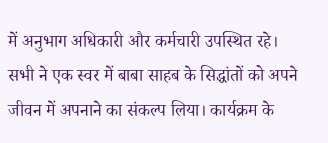में अनुभाग अधिकारी और कर्मचारी उपस्थित रहे। सभी ने एक स्वर में बाबा साहब के सिद्धांतों को अपने जीवन में अपनाने का संकल्प लिया। कार्यक्रम के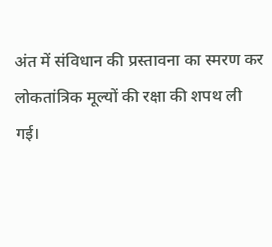अंत में संविधान की प्रस्तावना का स्मरण कर लोकतांत्रिक मूल्यों की रक्षा की शपथ ली गई।